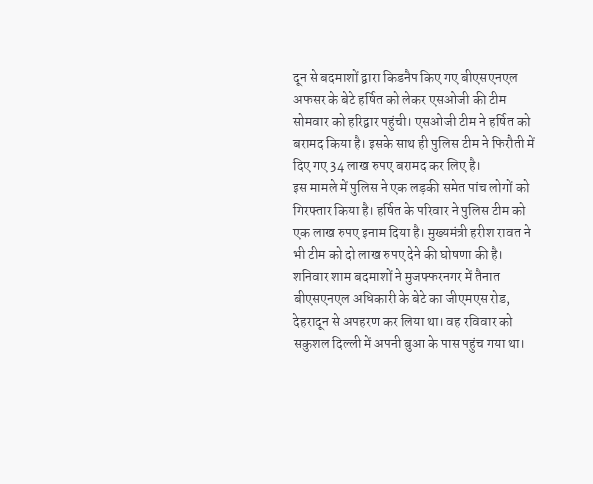दून से बदमाशों द्वारा किडनैप किए गए बीएसएनएल अफसर के बेटे हर्षित को लेकर एसओजी की टीम सोमवार को हरिद्वार पहुंची। एसओजी टीम ने हर्षित को बरामद किया है। इसके साथ ही पुलिस टीम ने फिरौती में दिए गए 34 लाख रुपए बरामद कर लिए है।
इस मामले में पुलिस ने एक लड़की समेत पांच लोगों को गिरफ्तार किया है। हर्षित के परिवार ने पुलिस टीम को एक लाख रुपए इनाम दिया है। मुख्यमंत्री हरीश रावत ने भी टीम को दो लाख रुपए देने की घोषणा की है।
शनिवार शाम बदमाशों ने मुजफ्फरनगर में तैनात बीएसएनएल अधिकारी के बेटे का जीएमएस रोड, देहरादून से अपहरण कर लिया था। वह रविवार को सकुशल दिल्ली में अपनी बुआ के पास पहुंच गया था।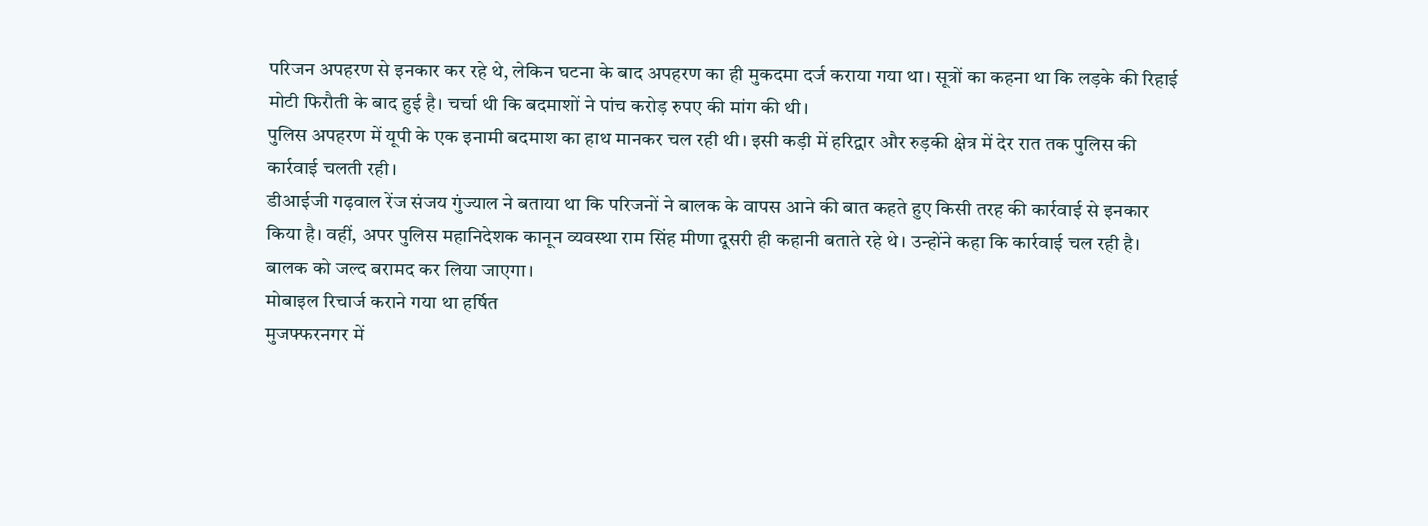परिजन अपहरण से इनकार कर रहे थे, लेकिन घटना के बाद अपहरण का ही मुकदमा दर्ज कराया गया था। सूत्रों का कहना था कि लड़के की रिहाई मोटी फिरौती के बाद हुई है। चर्चा थी कि बदमाशों ने पांच करोड़ रुपए की मांग की थी।
पुलिस अपहरण में यूपी के एक इनामी बदमाश का हाथ मानकर चल रही थी। इसी कड़ी में हरिद्वार और रुड़की क्षेत्र में देर रात तक पुलिस की कार्रवाई चलती रही।
डीआईजी गढ़वाल रेंज संजय गुंज्याल ने बताया था कि परिजनों ने बालक के वापस आने की बात कहते हुए किसी तरह की कार्रवाई से इनकार किया है। वहीं, अपर पुलिस महानिदेशक कानून व्यवस्था राम सिंह मीणा दूसरी ही कहानी बताते रहे थे। उन्होंने कहा कि कार्रवाई चल रही है। बालक को जल्द बरामद कर लिया जाएगा।
मोबाइल रिचार्ज कराने गया था हर्षित
मुजफ्फरनगर में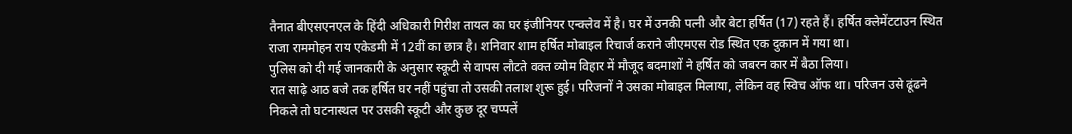तैनात बीएसएनएल के हिंदी अधिकारी गिरीश तायल का घर इंजीनियर एन्क्लेव में है। घर में उनकी पत्नी और बेटा हर्षित (17) रहते हैं। हर्षित क्लेमेंटटाउन स्थित राजा राममोहन राय एकेडमी में 12वीं का छात्र है। शनिवार शाम हर्षित मोबाइल रिचार्ज कराने जीएमएस रोड स्थित एक दुकान में गया था।
पुलिस को दी गई जानकारी के अनुसार स्कूटी से वापस लौटते वक्त व्योम विहार में मौजूद बदमाशों ने हर्षित को जबरन कार में बैठा लिया।
रात साढ़े आठ बजे तक हर्षित घर नहीं पहुंचा तो उसकी तलाश शुरू हुई। परिजनों ने उसका मोबाइल मिलाया, लेकिन वह स्विच ऑफ था। परिजन उसे ढूंढने निकले तो घटनास्थल पर उसकी स्कूटी और कुछ दूर चप्पलें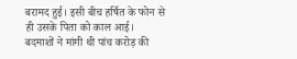बरामद हुई। इसी बीच हर्षित के फोन से ही उसके पिता को काल आई।
बदमाशों ने मांगी थी पांच करोड़ की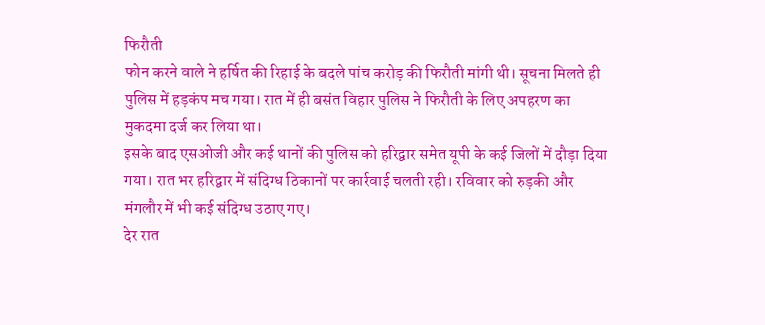फिरौती
फोन करने वाले ने हर्षित की रिहाई के बदले पांच करोड़ की फिरौती मांगी थी। सूचना मिलते ही पुलिस में हड़कंप मच गया। रात में ही बसंत विहार पुलिस ने फिरौती के लिए अपहरण का मुकदमा दर्ज कर लिया था।
इसके बाद एसओजी और कई थानों की पुलिस को हरिद्वार समेत यूपी के कई जिलों में दौड़ा दिया गया। रात भर हरिद्वार में संदिग्ध ठिकानों पर कार्रवाई चलती रही। रविवार को रुड़की और मंगलौर में भी कई संदिग्ध उठाए गए।
देर रात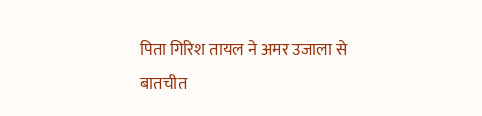पिता गिरिश तायल ने अमर उजाला से बातचीत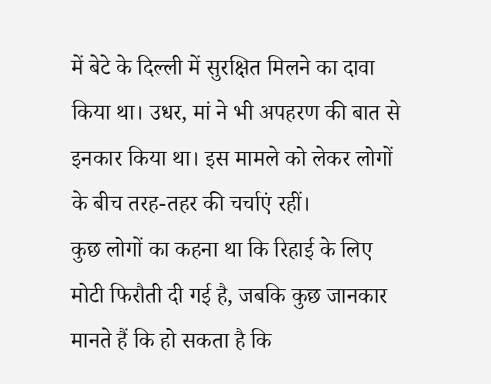में बेटे के दिल्ली में सुरक्षित मिलने का दावा किया था। उधर, मां ने भी अपहरण की बात से इनकार किया था। इस मामले को लेकर लोगों के बीच तरह-तहर की चर्चाएं रहीं।
कुछ लोगों का कहना था कि रिहाई के लिए मोटी फिरौती दी गई है, जबकि कुछ जानकार मानते हैं कि हो सकता है कि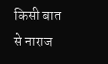किसी बात से नाराज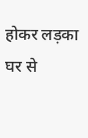होकर लड़का घर से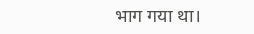भाग गया था।